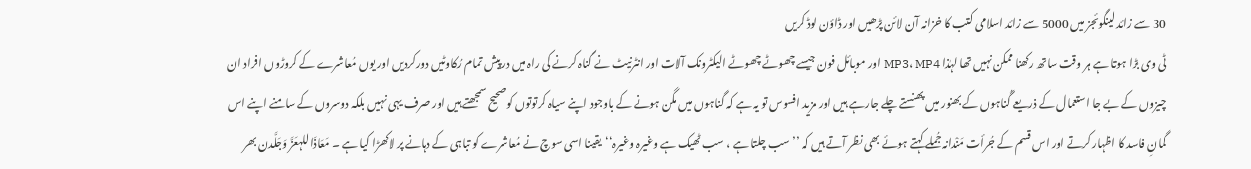30 سے زائد لینگوئجز میں 5000 سے زائد اسلامی کتب کا خزانہ آن لائن پڑھیں اور ڈاؤن لوڈ کریں
ٹی وی بڑا ہوتا ہے ہر وقت ساتھ رکھنا ممکن نہیں تھا لہٰذا MP3، MP4 اور موبائل فون جیسے چھوٹے چھوٹے الیکٹرونک آلات اور انٹرنیٹ نے گناہ کرنے کی راہ میں درپیش تمام رُکاوٹیں دورکردیں اور یوں مُعاشرے کے کروڑوں افراد ان چیزوں کے بے جا استعمال کے ذریعے گُناہوں کے بھنور میں پھنستے چلے جارہے ہیں اور مزید افسوس تو یہ ہے کہ گناہوں میں مگن ہونے کے باوجود اپنے سیاہ کرتوتوں کوصحیح سمجھتے ہیں اور صرف یہی نہیں بلکہ دوسروں کے سامنے اپنے اس گمانِ فاسد کا اظہار کرتے اور اس قسم کے جُرأت مَنْدانہ جُملے کہتے ہوئے بھی نظر آتے ہیں کہ ’’سب چلتا ہے ، سب ٹھیک ہے وغیرہ وغیرہ‘‘یقینا اسی سوچ نے مُعاشرے کو تباہی کے دہانے پر لاکھڑا کیا ہے ۔ مَعَاذَاللہعَزَّ وَجَلَّدن بھر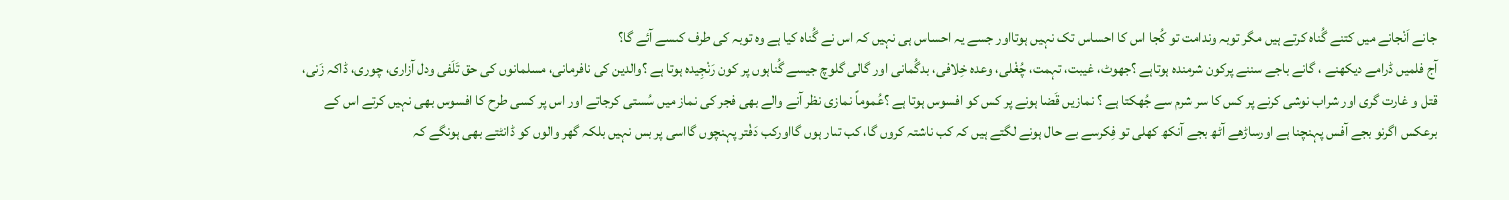جانے اَنْجانے میں کتنے گُناہ کرتے ہیں مگر توبہ وندامت تو کُجا اس کا احساس تک نہیں ہوتااور جسے یہ احساس ہی نہیں کہ اس نے گُناہ کیا ہے وہ توبہ کى طرف کىسے آئے گا؟
آج فلمیں ڈرامے دیکھنے ، گانے باجے سننے پرکون شرمندہ ہوتاہے ؟جھوٹ، غیبت، تہمت، چُغْلی، وعدہ خِلافی، بدگُمانی اور گالی گلوچ جیسے گُناہوں پر کون رَنْجِیدہ ہوتا ہے ؟والدین کی نافرمانی، مسلمانوں کی حق تَلَفی ودل آزاری، چوری، ڈاکہ زَنی، قتل و غارت گری اور شراب نوشی کرنے پر کس کا سر شرم سے جُھکتا ہے ؟ نمازیں قَضا ہونے پر کس کو افسوس ہوتا ہے ؟عُموماً نمازی نظر آنے والے بھی فجر کی نماز میں سُستی کرجاتے اور اس پر کسی طرح کا افسوس بھی نہیں کرتے اس کے برعکس اگرنو بجے آفس پہنچنا ہے اورساڑھے آٹھ بجے آنکھ کھلى تو فِکرسے بے حال ہونے لگتے ہیں کہ کب ناشتہ کروں گا، کب تىار ہوں گااورکب دَفْتر پہنچوں گااسی پر بس نہیں بلکہ گھر والوں کو ڈانٹتے بھی ہونگے کہ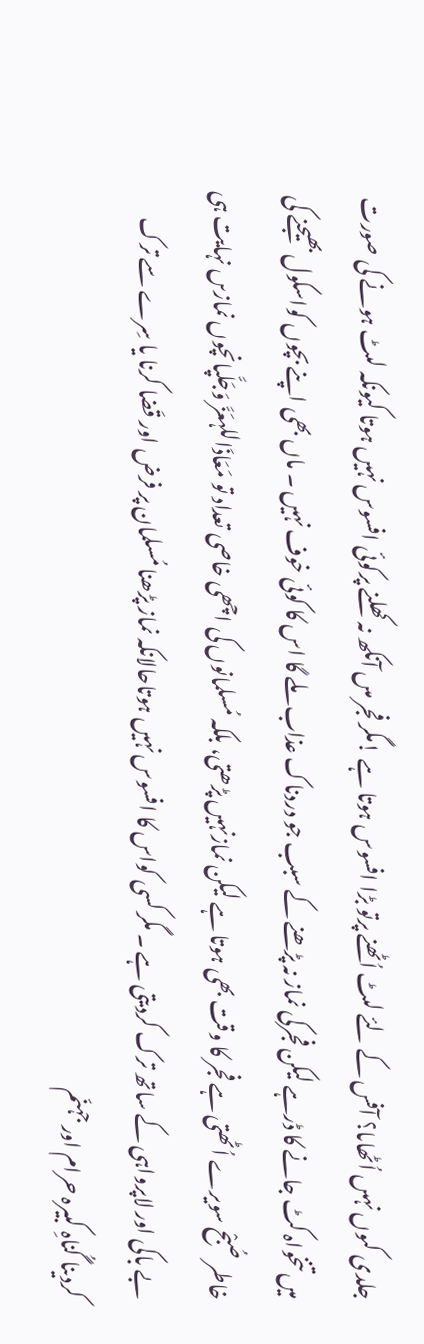جلدى کىوں نہىں اُٹھاىا؟ آفس کے لئے لىٹ اُٹھنے پرتو بڑا افسوس ہوتا ہے !مگر فجر مىں آنکھ نہ کھلنے پرکوئی افسوس نہیں ہوتا کیونکہ لىٹ ہونے کی صورت میں تنخواہ کٹ جانے کا ڈرہے لیکن فجرکی نماز نہ پڑھنے کے سبب جو دردناک عذاب ملے گا اس کا کوئی خوف نہیں ۔ ماں بھی اپنے بچوں کواسکول بھیجنے کی خاطر صُبْح سویرے اُٹھتی ہے فجر کا وقت بھی ہوتا ہے لیکن نمازنہیں پڑھتی، بلکہ مُسلمانوں کی اچھی خاصی تعداد تو مَعَاذَاللہعَزَّ وَجَلَّپانچوں نمازىں نہایت ہی بے باکی اور لاپرواہی کے ساتھ ترک کردیتی ہے ۔ مگر کسی کواس کا افسوس نہیں ہوتاحالانکہ نماز پڑھنا مُسلمان پر فرض اور قَضا کرنا یا سِرے سے ترک کردینا گُناہِ کبیرہ حرام اور جہنّم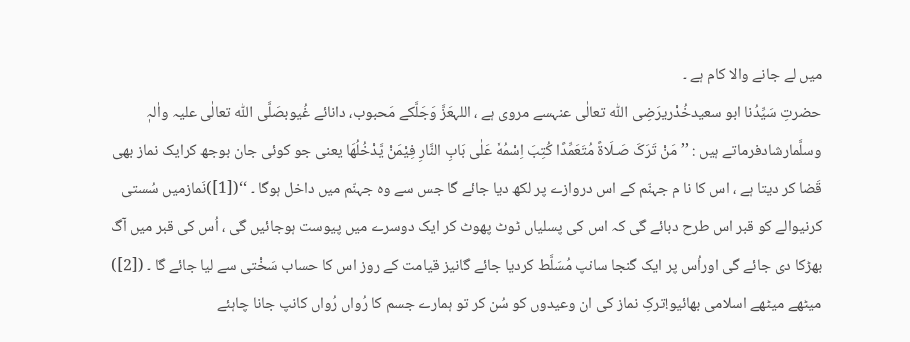میں لے جانے والا کام ہے ۔
حضرتِ سَیِّدُنا ابو سعیدخُدْریرَضِی اللّٰہ تعالٰی عنہسے مروی ہے ، اللہعَزَّ وَجَلَّکے مَحبوب، دانائے غُیوبصَلَّی اللّٰہ تعالٰی علیہ واٰلہٖ وسلَّمارشادفرماتے ہیں : ’’مَنْ تَرَکَ صَـلَاةً مُتَعَمِّدًا کُتِبَ اِسْمُهٗ عَلٰی بَابِ النَّارِ فِیْمَنْ یَّدْخُلُھَا یعنی جو کوئی جان بوجھ کرایک نماز بھی قَضا کر دیتا ہے ، اس کا نا م جہنّم کے اس دروازے پر لکھ دیا جائے گا جس سے وہ جہنّم میں داخل ہوگا ۔ ‘‘([1])نَمازمیں سُستی کرنیوالے کو قبر اس طرح دبائے گی کہ اس کی پسلیاں ٹوٹ پھوٹ کر ایک دوسرے میں پیوست ہوجائیں گی ، اُس کی قبر میں آگ بھڑکا دی جائے گی اوراُس پر ایک گنجا سانپ مُسَلَّط کردیا جائے گانیز قیامت کے روز اس کا حساب سَخْتی سے لیا جائے گا ۔ ([2])
میٹھے میٹھے اسلامی بھائیو!ترکِ نماز کی ان وعیدوں کو سُن کر تو ہمارے جسم کا رُواں رُواں کانپ جانا چاہئے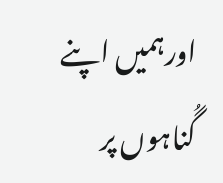اورہمیں اپنے گُناہوں پر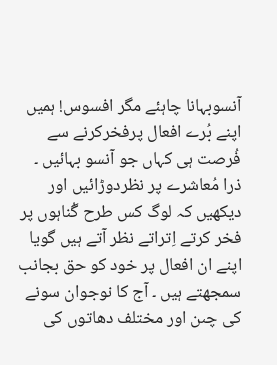آنسوبہانا چاہئے مگر افسوس! ہمیں اپنے بُرے افعال پرفخرکرنے سے فُرصت ہی کہاں جو آنسو بہائیں ۔ ذرا مُعاشرے پر نظردوڑائیں اور دیکھیں کہ لوگ کس طرح گُناہوں پر فخر کرتے اِتراتے نظر آتے ہیں گویا اپنے ان افعال پر خود کو حق بجانب سمجھتے ہیں ۔ آج کا نوجوان سونے کى چىن اور مختلف دھاتوں کی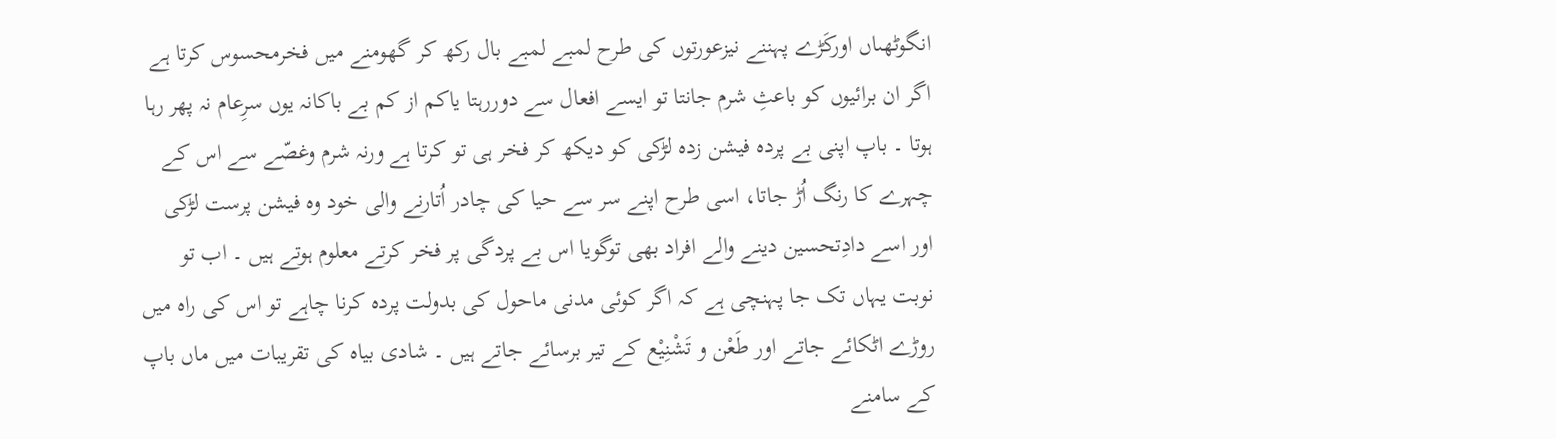انگوٹھىاں اورکَڑے پہننے نیزعورتوں کی طرح لمبے لمبے بال رکھ کر گھومنے میں فخرمحسوس کرتا ہے اگر ان برائیوں کو باعثِ شرم جانتا تو ایسے افعال سے دوررہتا یاکم از کم بے باکانہ یوں سرِعام نہ پھر رہا ہوتا ۔ باپ اپنی بے پردہ فیشن زدہ لڑکی کو دیکھ کر فخر ہی تو کرتا ہے ورنہ شرم وغصّے سے اس کے چہرے کا رنگ اُڑ جاتا، اسی طرح اپنے سر سے حیا کی چادر اُتارنے والی خود وہ فیشن پرست لڑکی اور اسے دادِتحسین دینے والے افراد بھی توگویا اس بے پردگی پر فخر کرتے معلوم ہوتے ہیں ۔ اب تو نوبت یہاں تک جا پہنچی ہے کہ اگر کوئی مدنی ماحول کی بدولت پردہ کرنا چاہے تو اس کی راہ میں روڑے اٹکائے جاتے اور طَعْن و تَشْنِیْع کے تیر برسائے جاتے ہیں ۔ شادی بیاہ کی تقریبات میں ماں باپ کے سامنے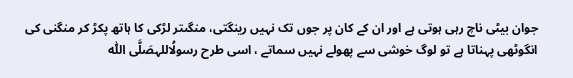جوان بیٹی ناچ رہی ہوتی ہے اور ان کے کان پر جوں تک نہیں رینگتی، منگىتر لڑکى کا ہاتھ پکڑ کر منگنى کى انگوٹھى پہناتا ہے تو لوگ خوشی سے پھولے نہیں سماتے ، اسی طرح رسولُاللہصَلَّی اللّٰہ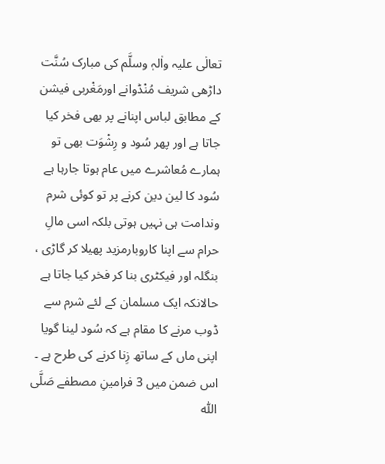تعالٰی علیہ واٰلہٖ وسلَّم کی مبارک سُنَّت داڑھی شریف مُنْڈوانے اورمَغْربی فیشن کے مطابق لباس اپنانے پر بھی فخر کیا جاتا ہے اور پھر سُود و رِشْوَت بھی تو ہمارے مُعاشرے میں عام ہوتا جارہا ہے سُود کا لین دین کرنے پر تو کوئی شرم وندامت ہی نہیں ہوتی بلکہ اسی مالِ حرام سے اپنا کاروبارمزید پھیلا کر گاڑی ، بنگلہ اور فیکٹری بنا کر فخر کیا جاتا ہے حالانکہ ایک مسلمان کے لئے شرم سے ڈوب مرنے کا مقام ہے کہ سُود لینا گویا اپنی ماں کے ساتھ زِنا کرنے کی طرح ہے ۔ اس ضمن میں 3 فرامینِ مصطفے صَلَّی اللّٰہ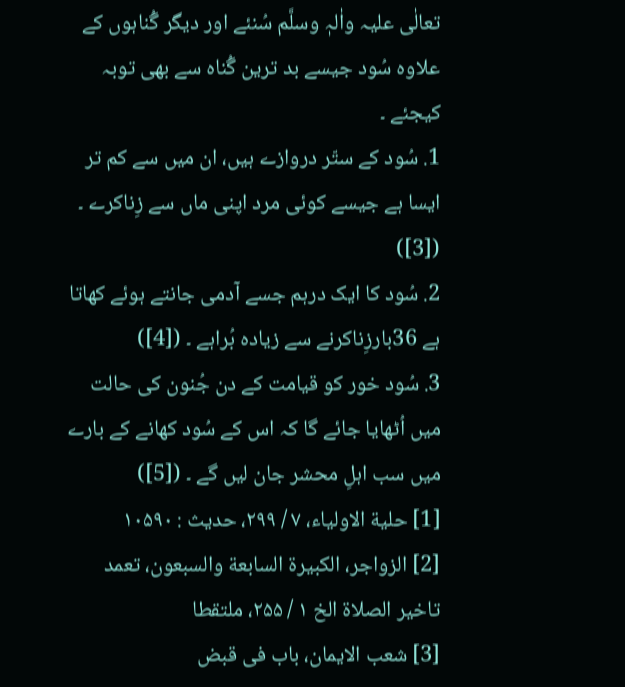تعالٰی علیہ واٰلہٖ وسلَّم سُنئے اور دیگر گُناہوں کے علاوہ سُود جیسے بد ترین گُناہ سے بھی توبہ کیجئے ۔
1. سُود کے ستّر دروازے ہیں، ان میں سے کم تر ایسا ہے جیسے کوئی مرد اپنی ماں سے زِناکرے ۔ ([3])
2. سُود کا ايک درہم جسے آدمی جانتے ہوئے کھاتا ہے 36بارزِناکرنے سے زيادہ بُراہے ۔ ([4])
3. سُود خور کو قیامت کے دن جُنون کی حالت میں اُٹھایا جائے گا کہ اس کے سُود کھانے کے بارے میں سب اہلِ محشر جان لیں گے ۔ ([5])
[1] حلية الاولیاء، ۷ / ۲۹۹، حدیث : ۱۰۵۹۰
[2] الزواجر، الکبیرة السابعة والسبعون، تعمد تاخیر الصلاة الخ ۱ / ۲۵۵، ملتقطا
[3] شعب الایمان، باب فی قبض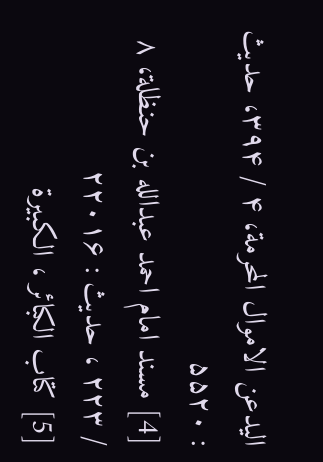الیدعن الاموال المحرمة، ۴ / ۳۹۴، حدیث : ۵۵۲۰
[4] مسند امام احمد عبدالله بن حنظلة، ۸ / ۲۲۳ ، حدیث : ۲۲۰۱۶
[5] کتاب الکبائر ، الکبیرة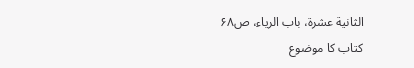الثانیة عشرة، باب الریاء، ص۶۸
کتاب کا موضوع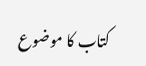کتاب کا موضوع